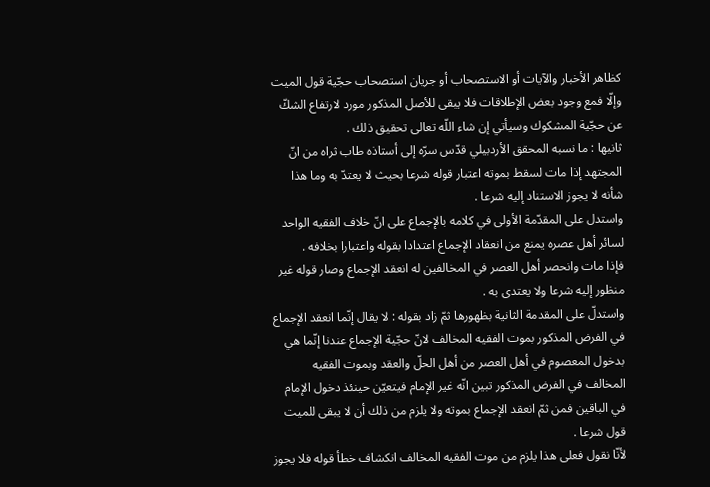كظاهر الأخبار والآيات أو الاستصحاب أو جريان استصحاب حجّية قول الميت وإلّا فمع وجود بعض الإطلاقات فلا يبقى للأصل المذكور مورد لارتفاع الشكّ عن حجّية المشكوك وسيأتي إن شاء اللّه تعالى تحقيق ذلك .
ثانيها : ما نسبه المحقق الأردبيلي قدّس سرّه إلى أستاذه طاب ثراه من انّ المجتهد إذا مات لسقط بموته اعتبار قوله شرعا بحيث لا يعتدّ به وما هذا شأنه لا يجوز الاستناد إليه شرعا .
واستدل على المقدّمة الأولى في كلامه بالإجماع على انّ خلاف الفقيه الواحد لسائر أهل عصره يمنع من انعقاد الإجماع اعتدادا بقوله واعتبارا بخلافه .
فإذا مات وانحصر أهل العصر في المخالفين له انعقد الإجماع وصار قوله غير منظور إليه شرعا ولا يعتدى به .
واستدلّ على المقدمة الثانية بظهورها ثمّ زاد بقوله : لا يقال إنّما انعقد الإجماع في الفرض المذكور بموت الفقيه المخالف لانّ حجّية الإجماع عندنا إنّما هي بدخول المعصوم في أهل العصر من أهل الحلّ والعقد وبموت الفقيه المخالف في الفرض المذكور تبين انّه غير الإمام فيتعيّن حينئذ دخول الإمام في الباقين فمن ثمّ انعقد الإجماع بموته ولا يلزم من ذلك أن لا يبقى للميت قول شرعا .
لأنّا نقول فعلى هذا يلزم من موت الفقيه المخالف انكشاف خطأ قوله فلا يجوز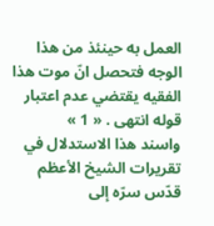العمل به حينئذ من هذا الوجه فتحصل انّ موت هذا الفقيه يقتضي عدم اعتبار قوله انتهى . « 1 »
واسند هذا الاستدلال في تقريرات الشيخ الأعظم قدّس سرّه إلى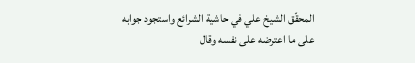المحقّق الشيخ علي في حاشية الشرائع واستجود جوابه على ما اعترضه على نفسه وقال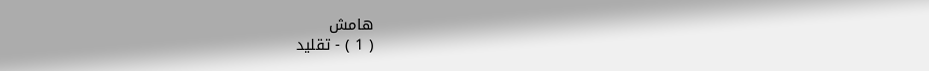هامش
( 1 ) - تقليد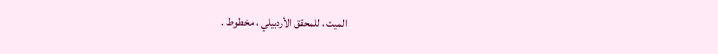الميت ، للمحقق الأردبيلي ، مخطوط .